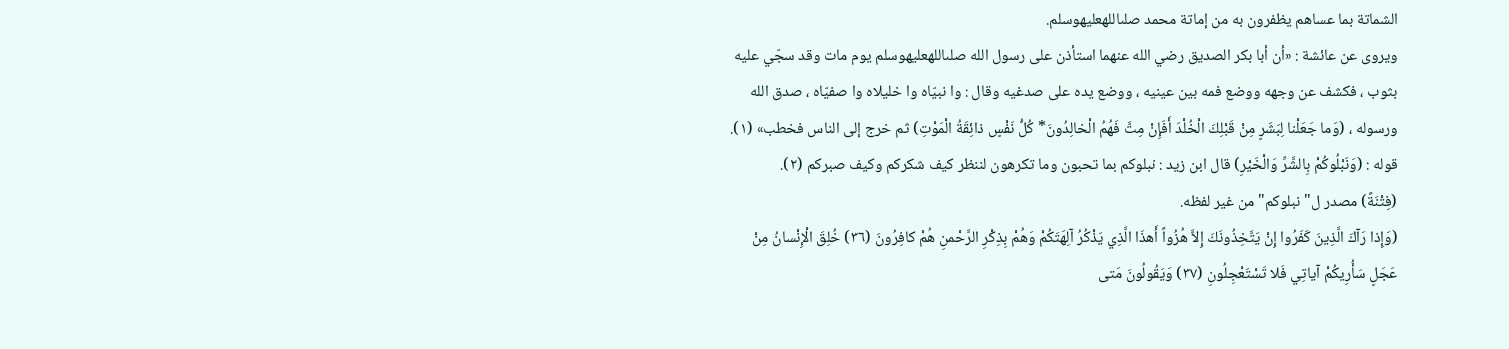الشماتة بما عساهم يظفرون به من إماتة محمد صلىاللهعليهوسلم.
ويروى عن عائشة : «أن أبا بكر الصديق رضي الله عنهما استأذن على رسول الله صلىاللهعليهوسلم يوم مات وقد سجّي عليه بثوب ، فكشف عن وجهه ووضع فمه بين عينيه ، ووضع يده على صدغيه وقال : وا نبيّاه وا خليلاه وا صفيّاه ، صدق الله ورسوله ، (وَما جَعَلْنا لِبَشَرٍ مِنْ قَبْلِكَ الْخُلْدَ أَفَإِنْ مِتَّ فَهُمُ الْخالِدُونَ* كُلُّ نَفْسٍ ذائِقَةُ الْمَوْتِ) ثم خرج إلى الناس فخطب» (١).
قوله : (وَنَبْلُوكُمْ بِالشَّرِّ وَالْخَيْرِ) قال ابن زيد : نبلوكم بما تحبون وما تكرهون لننظر كيف شكركم وكيف صبركم (٢).
(فِتْنَةً) مصدر ل" نبلوكم" من غير لفظه.
(وَإِذا رَآكَ الَّذِينَ كَفَرُوا إِنْ يَتَّخِذُونَكَ إِلاَّ هُزُواً أَهذَا الَّذِي يَذْكُرُ آلِهَتَكُمْ وَهُمْ بِذِكْرِ الرَّحْمنِ هُمْ كافِرُونَ (٣٦) خُلِقَ الْإِنْسانُ مِنْ عَجَلٍ سَأُرِيكُمْ آياتِي فَلا تَسْتَعْجِلُونِ (٣٧) وَيَقُولُونَ مَتى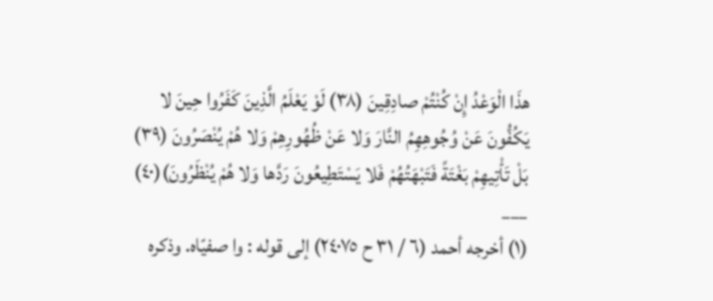هذَا الْوَعْدُ إِنْ كُنْتُمْ صادِقِينَ (٣٨) لَوْ يَعْلَمُ الَّذِينَ كَفَرُوا حِينَ لا يَكُفُّونَ عَنْ وُجُوهِهِمُ النَّارَ وَلا عَنْ ظُهُورِهِمْ وَلا هُمْ يُنْصَرُونَ (٣٩) بَلْ تَأْتِيهِمْ بَغْتَةً فَتَبْهَتُهُمْ فَلا يَسْتَطِيعُونَ رَدَّها وَلا هُمْ يُنْظَرُونَ)(٤٠)
___
(١) أخرجه أحمد (٦ / ٣١ ح ٢٤٠٧٥) إلى قوله : وا صفيّاه. وذكره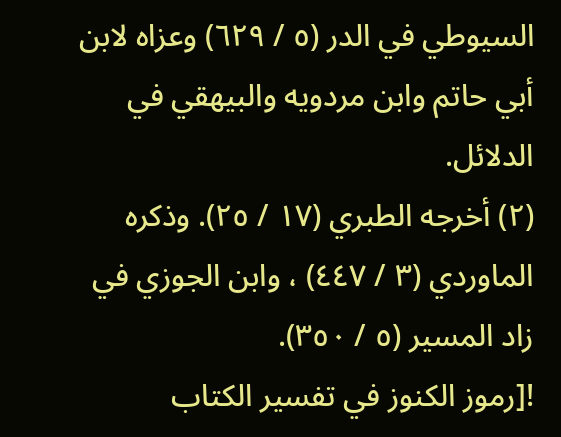السيوطي في الدر (٥ / ٦٢٩) وعزاه لابن أبي حاتم وابن مردويه والبيهقي في الدلائل.
(٢) أخرجه الطبري (١٧ / ٢٥). وذكره الماوردي (٣ / ٤٤٧) ، وابن الجوزي في زاد المسير (٥ / ٣٥٠).
![رموز الكنوز في تفسير الكتاب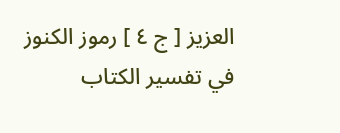العزيز [ ج ٤ ] رموز الكنوز في تفسير الكتاب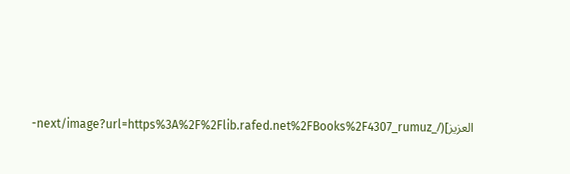العزيز](/_next/image?url=https%3A%2F%2Flib.rafed.net%2FBooks%2F4307_rumuz-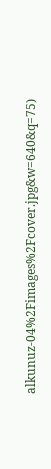alkunuz-04%2Fimages%2Fcover.jpg&w=640&q=75)